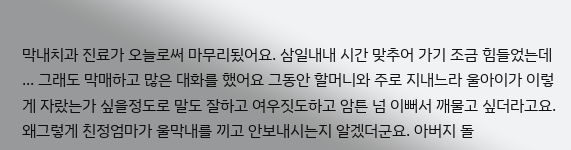막내치과 진료가 오늘로써 마무리됬어요. 삼일내내 시간 맞추어 가기 조금 힘들었는데 ... 그래도 막매하고 많은 대화를 했어요 그동안 할머니와 주로 지내느라 울아이가 이렇게 자랐는가 싶을정도로 말도 잘하고 여우짓도하고 암튼 넘 이뻐서 깨물고 싶더라고요. 왜그렇게 친정엄마가 울막내를 끼고 안보내시는지 알겠더군요. 아버지 돌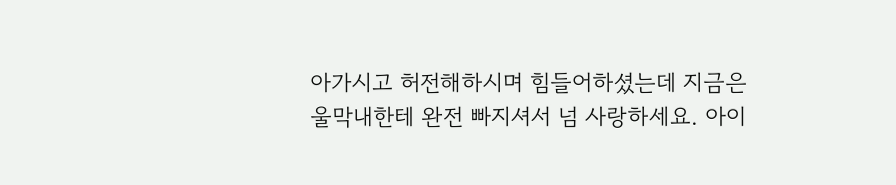아가시고 허전해하시며 힘들어하셨는데 지금은 울막내한테 완전 빠지셔서 넘 사랑하세요. 아이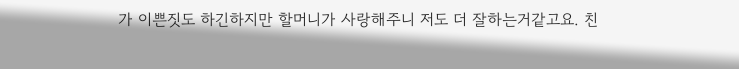가 이쁜짓도 하긴하지만 할머니가 사랑해주니 저도 더 잘하는거같고요. 친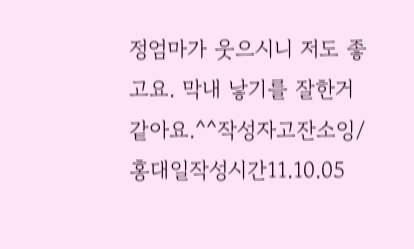정엄마가 웃으시니 저도 좋고요. 막내 낳기를 잘한거 같아요.^^작성자고잔소잉/ 홍대일작성시간11.10.05